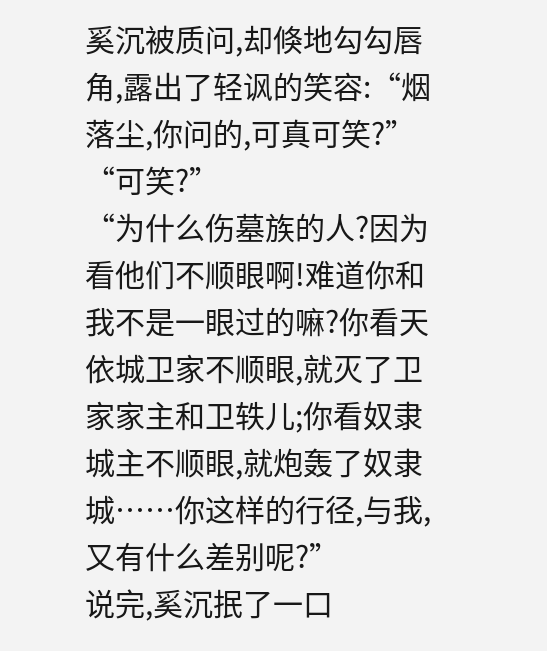奚沉被质问,却倏地勾勾唇角,露出了轻讽的笑容:“烟落尘,你问的,可真可笑?”
“可笑?”
“为什么伤墓族的人?因为看他们不顺眼啊!难道你和我不是一眼过的嘛?你看天依城卫家不顺眼,就灭了卫家家主和卫轶儿;你看奴隶城主不顺眼,就炮轰了奴隶城……你这样的行径,与我,又有什么差别呢?”
说完,奚沉抿了一口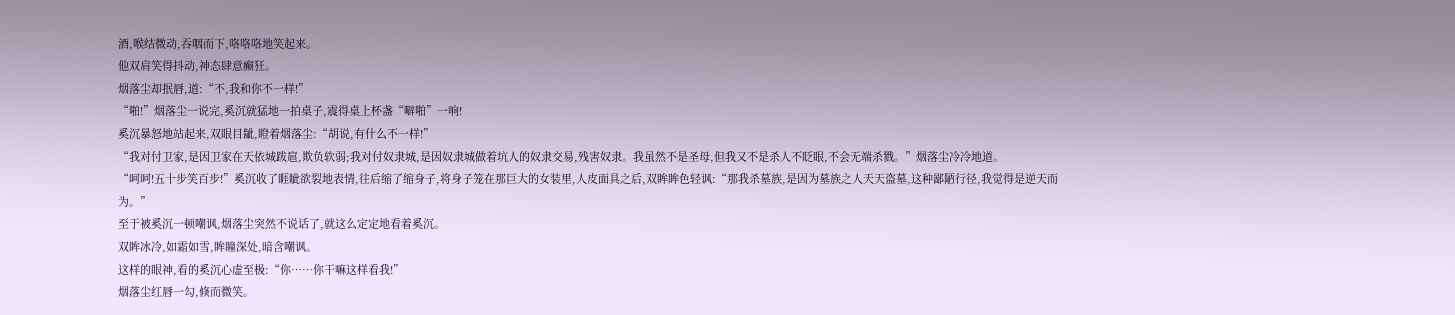酒,喉结微动,吞咽而下,咯咯咯地笑起来。
他双肩笑得抖动,神态肆意癫狂。
烟落尘却抿唇,道:“不,我和你不一样!”
“啪!”烟落尘一说完,奚沉就猛地一拍桌子,震得桌上杯盏“噼啪”一响!
奚沉暴怒地站起来,双眼目龇,瞪着烟落尘:“胡说,有什么不一样!”
“我对付卫家,是因卫家在天依城跋扈,欺负软弱;我对付奴隶城,是因奴隶城做着坑人的奴隶交易,残害奴隶。我虽然不是圣母,但我又不是杀人不眨眼,不会无端杀戮。”烟落尘冷冷地道。
“呵呵!五十步笑百步!”奚沉收了睚眦欲裂地表情,往后缩了缩身子,将身子笼在那巨大的女装里,人皮面具之后,双眸眸色轻讽:“那我杀墓族,是因为墓族之人天天盗墓,这种鄙陋行径,我觉得是逆天而为。”
至于被奚沉一顿嘲讽,烟落尘突然不说话了,就这么定定地看着奚沉。
双眸冰冷,如霜如雪,眸瞳深处,暗含嘲讽。
这样的眼神,看的奚沉心虚至极:“你……你干嘛这样看我!”
烟落尘红唇一勾,倏而微笑。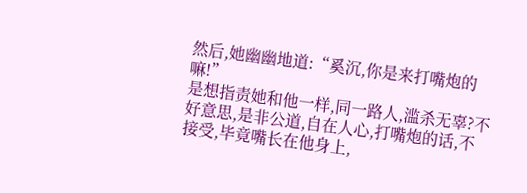然后,她幽幽地道:“奚沉,你是来打嘴炮的嘛!”
是想指责她和他一样,同一路人,滥杀无辜?不好意思,是非公道,自在人心,打嘴炮的话,不接受,毕竟嘴长在他身上,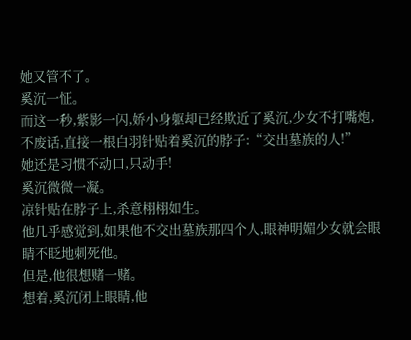她又管不了。
奚沉一怔。
而这一秒,紫影一闪,娇小身躯却已经欺近了奚沉,少女不打嘴炮,不废话,直接一根白羽针贴着奚沉的脖子:“交出墓族的人!”
她还是习惯不动口,只动手!
奚沉微微一凝。
凉针贴在脖子上,杀意栩栩如生。
他几乎感觉到,如果他不交出墓族那四个人,眼神明媚少女就会眼睛不眨地刺死他。
但是,他很想赌一赌。
想着,奚沉闭上眼睛,他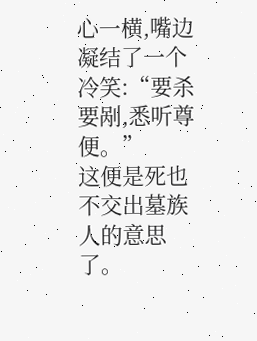心一横,嘴边凝结了一个冷笑:“要杀要剐,悉听尊便。”
这便是死也不交出墓族人的意思了。